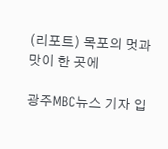(리포트) 목포의 멋과 맛이 한 곳에

광주MBC뉴스 기자 입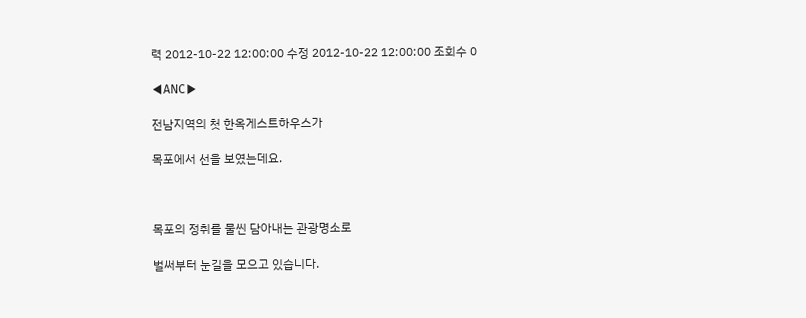력 2012-10-22 12:00:00 수정 2012-10-22 12:00:00 조회수 0

◀ANC▶

전남지역의 첫 한옥게스트하우스가

목포에서 선을 보였는데요.



목포의 정취를 물씬 담아내는 관광명소로

벌써부터 눈길을 모으고 있습니다.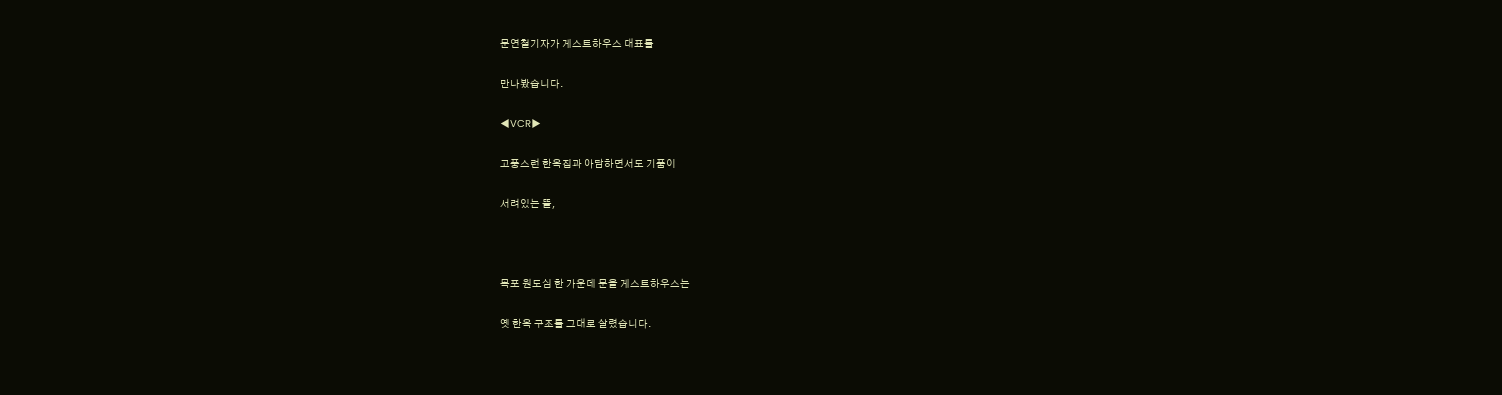문연철기자가 게스트하우스 대표를

만나봤습니다.

◀VCR▶

고풍스런 한옥집과 아담하면서도 기품이

서려있는 뜰,



목포 원도심 한 가운데 문을 게스트하우스는

옛 한옥 구조를 그대로 살렸습니다.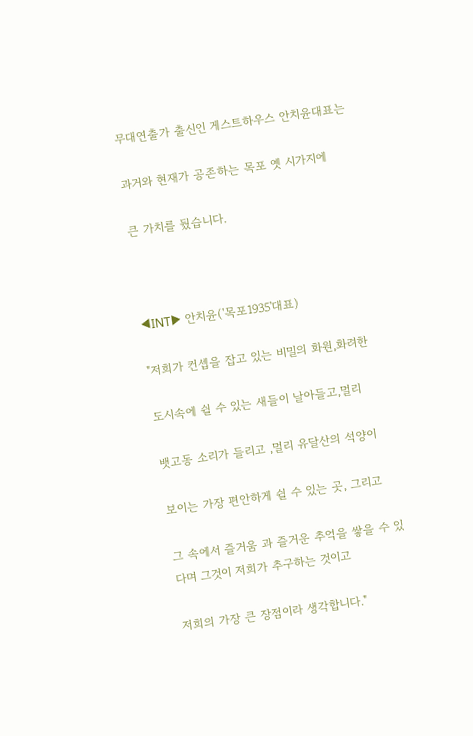무대연출가 출신인 게스트하우스 안치윤대표는

과거와 현재가 공존하는 목포 옛 시가지에

큰 가치를 뒀습니다.



◀INT▶ 안치윤('목포1935'대표)

"저희가 컨셉을 잡고 있는 비밀의 화원,화려한

도시속에 쉴 수 있는 새들이 날아들고,멀리

뱃고동 소리가 들리고 ,멀리 유달산의 석양이

보이는 가장 편안하게 쉴 수 있는 곳, 그리고

그 속에서 즐거움 과 즐거운 추억을 쌓을 수 있다며 그것이 저희가 추구하는 것이고

저희의 가장 큰 장점이라 생각합니다."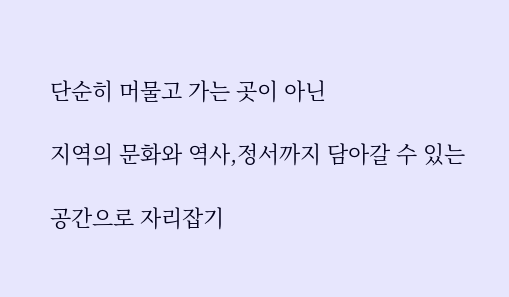단순히 머물고 가는 곳이 아닌

지역의 문화와 역사,정서까지 담아갈 수 있는

공간으로 자리잡기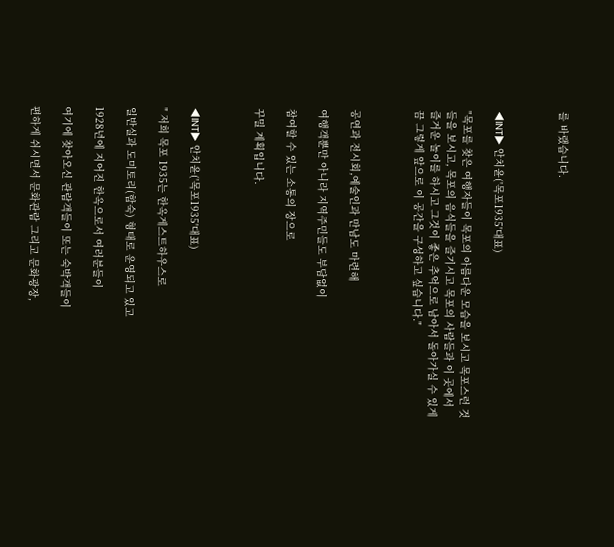를 바랬습니다.



◀INT▶ 안치윤('목포1935'대표)

"목포를 찾은 여행자들이 목포의 아름다운 모습을 보시고 목포스런 것들을 보시고, 목포의 음식들을 즐기시고 목포의 사람들과 이 곳에서 즐거운 놀이를 하시고 그것이 좋은 추억으로 남아서 돌아가실 수 있게끔 그렇게 앞으로 이 공간을 구성하고 싶습니다."



공연과 전시회,예술인과 만남도 마련해

여행객뿐만 아니라 지역주민들도 부담없이

참여할 수 있는 소통의 장으로

꾸밀 계획입니다.



◀INT▶ 안치윤('목포1935'대표)

" 저희 목포 1935는 한옥게스트하우스로

일반실과 도미토리(합숙) 형태로 운영되고 있고

1928년에 지어진 한옥으로서 여러분들이

여기에 찾아오신 관람객들이 또는 숙박객들이

편하게 쉬시면서 문화관람 그리고 문화광장,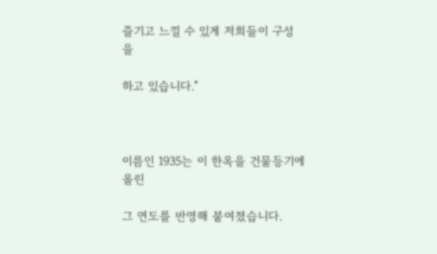즐기고 느낄 수 있게 저희들이 구성을

하고 있습니다."



이름인 1935는 이 한옥을 건물등기에 올린

그 연도를 반영해 붙여졌습니다.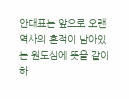안대표는 앞으로 오랜 역사의 흔적이 남아있는 원도심에 뜻을 같이하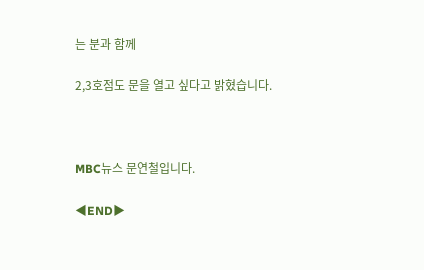는 분과 함께

2,3호점도 문을 열고 싶다고 밝혔습니다.



MBC뉴스 문연철입니다.

◀END▶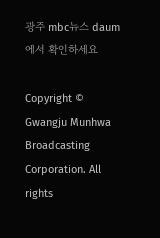광주 mbc뉴스 daum에서 확인하세요

Copyright © Gwangju Munhwa Broadcasting Corporation. All rights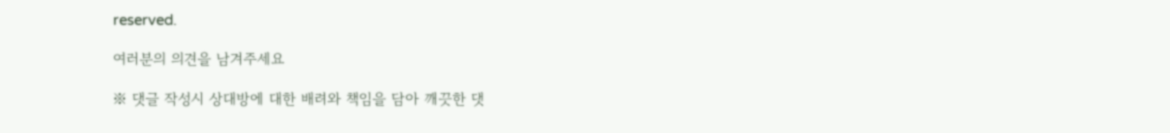reserved.

여러분의 의견을 남겨주세요

※ 댓글 작성시 상대방에 대한 배려와 책임을 담아 깨끗한 댓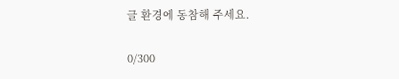글 환경에 동참해 주세요.

0/300